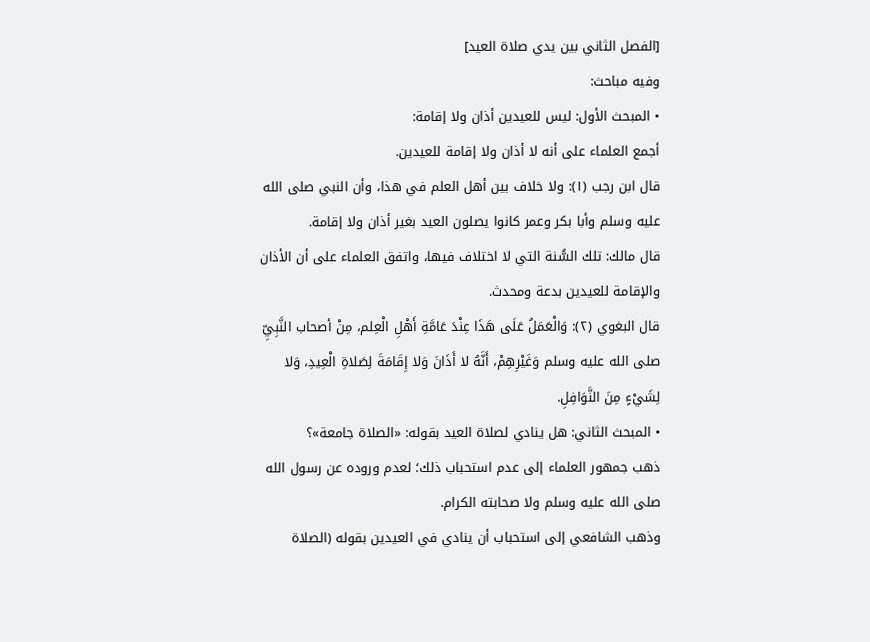[الفصل الثاني بين يدي صلاة العيد]
وفيه مباحث:
• المبحث الأول: ليس للعيدين أذان ولا إقامة:
أجمع العلماء على أنه لا أذان ولا إقامة للعيدين.
قال ابن رجب (١): ولا خلاف بين أهل العلم في هذا، وأن النبي صلى الله عليه وسلم وأبا بكر وعمر كانوا يصلون العيد بغير أذان ولا إقامة.
قال مالك: تلك السُّنة التي لا اختلاف فيها، واتفق العلماء على أن الأذان والإقامة للعيدين بدعة ومحدث.
قال البغوي (٢): وَالْعَمَلُ عَلَى هَذَا عِنْدَ عَامَّةِ أَهْلِ الْعِلم، مِنْ أصحاب النَّبِيِّ صلى الله عليه وسلم وَغَيْرِهِمْ، أَنَّهُ لا أَذَانَ وَلا إِقَامَةَ لِصَلاةِ الْعِيدِ، وَلا لِشَيْءٍ مِنَ النَّوَافِلِ.
• المبحث الثاني: هل ينادي لصلاة العيد بقوله: «الصلاة جامعة»؟
ذهب جمهور العلماء إلى عدم استحباب ذلك؛ لعدم وروده عن رسول الله صلى الله عليه وسلم ولا صحابته الكرام.
وذهب الشافعي إلى استحباب أن ينادي في العيدين بقوله (الصلاة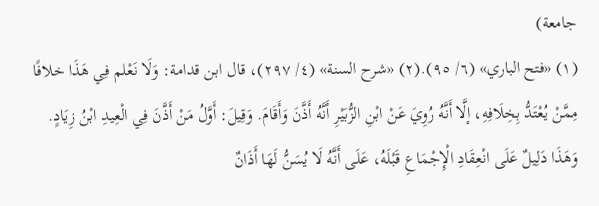جامعة)
(١) «فتح الباري» (٦/ ٩٥).(٢) «شرح السنة» (٤/ ٢٩٧)، قال ابن قدامة: وَلَا نَعْلم فِي هَذَا خلافًا مِمَّنْ يُعْتَدُّ بِخِلَافِهِ، إلَّا أَنَّهُ رُوِيَ عَنْ ابْنِ الزُّبَيْرِ أَنَّهُ أَذَّنَ وَأَقَامَ. وَقِيلَ: أَوَّلُ مَنْ أَذَّنَ فِي الْعِيدِ ابْنُ زِيَادٍ. وَهَذَا دَلِيلٌ عَلَى انْعِقَادِ الْإِجْمَاعِ قَبْلَهُ، عَلَى أَنَّهُ لَا يُسَنُّ لَهَا أَذَانٌ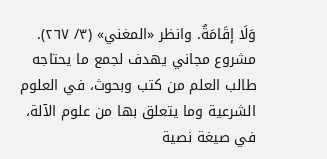وَلَا إقَامَةٌ. وانظر «المغني» (٣/ ٢٦٧).
مشروع مجاني يهدف لجمع ما يحتاجه طالب العلم من كتب وبحوث، في العلوم الشرعية وما يتعلق بها من علوم الآلة، في صيغة نصية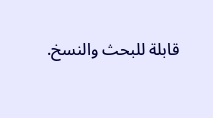قابلة للبحث والنسخ.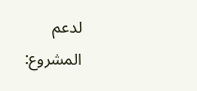لدعم المشروع: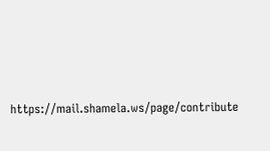https://mail.shamela.ws/page/contribute